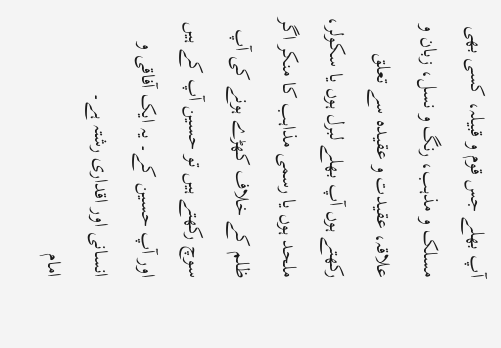آپ بھلے جس قوم و قبیلہ، کسی بھی مسلک و مذہب، رنگ و نسل، زبان و علاقہ، عقیدت و عقیدہ سے تعلق رکھتے ہوں آپ بھلے لبرل ہوں یا سکولر، ملحد ہوں یا رسمی مذاہب کا منکر اگر ظلم کے خلاف کھڑے ہونے کی آپ سوچ رکھتے ہیں تو حسین آپ کے ہیں اور آپ حسین کے۔ یہ ایک آفاقی و انسانی اور اقداری رشتہ ہے۔
امام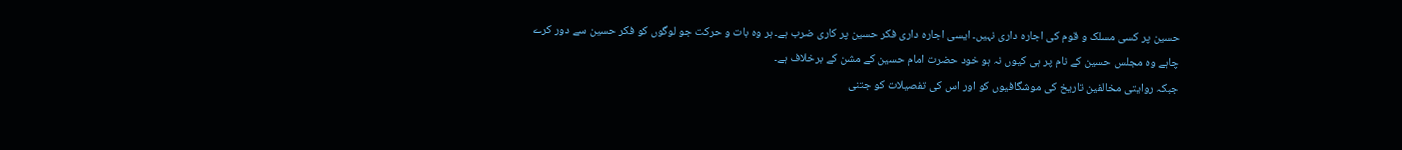حسین پر کسی مسلک و قوم کی اجارہ داری نہیں۔ ایسی اجارہ داری فکر حسین پر کاری ضرب ہے۔ ہر وہ بات و حرکت جو لوگوں کو فکر حسین سے دور کرے چاہے وہ مجلس حسین کے نام پر ہی کیوں نہ ہو خود حضرت امام حسین کے مشن کے برخلاف ہے۔
جبکہ روایتی مخالفین تاریخ کی موشگافیوں کو اور اس کی تفصیلات کو جتنی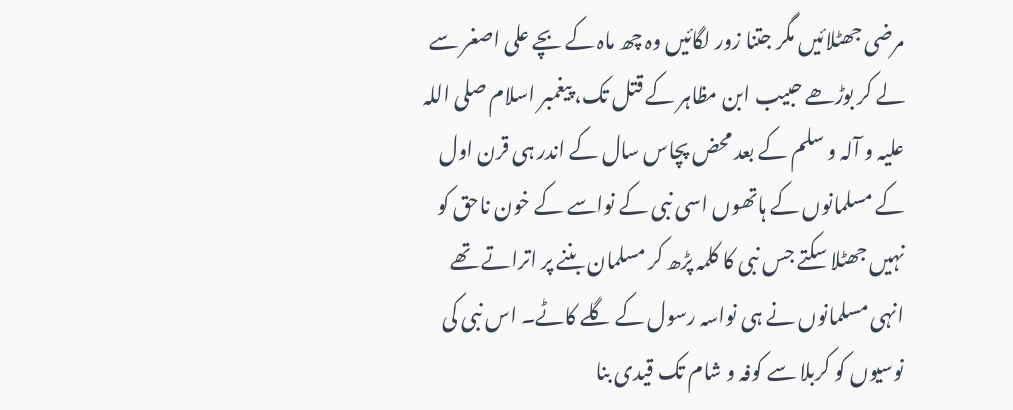مرضی جھٹلائیں مگر جتنا زور لگائیں وہ چھ ماہ کے بچے علی اصغر سے لے کر بوڑھے حبیب ابن مظاہر کے قتل تک، پیغمبر اسلام صلی اللہ علیہ و آلہ و سلم کے بعد محض پچاس سال کے اندر ہی قرن اول کے مسلمانوں کے ہاتھوں اسی نبی کے نواسے کے خون ناحق کو نہیں جھٹلا سکتے جس نبی کا کلمہ پڑھ کر مسلمان بننے پر اتراتے تھے انہی مسلمانوں نے ہی نواسہ رسول کے گلے کاٹے۔ اس نبی کی نوسیوں کو کربلا سے کوفہ و شام تک قیدی بنا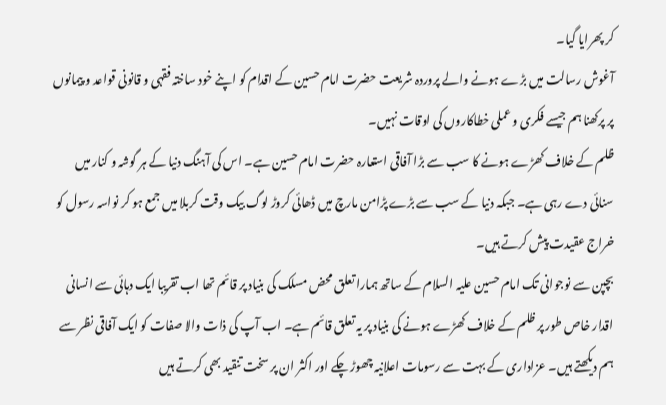کر پھرایا گیا۔
آغوش رسالت میں بڑے ہونے والے پروردہ شریعت حضرت امام حسین کے اقدام کو اپنے خود ساختہ فقہی و قانونی قواعد و پیمانوں پر پرکھنا ہم جیسے فکری و عملی خطاکاروں کی اوقات نہیں۔
ظلم کے خلاف کھڑے ہونے کا سب سے بڑا آفاقی استعارہ حضرت امام حسین ہے۔ اس کی آہنگ دنیا کے ہر گوشہ و کنار میں سنائی دے رہی ہے۔ جبکہ دنیا کے سب سے بڑے پڑامن مارچ میں ڈھائی کروڑ لوگ بیک وقت کربلا میں جمع ہو کر نواسہ رسول کو خراج عقیدت پیش کرتے ہیں۔
بچپن سے نوجوانی تک امام حسین علیہ السلام کے ساتھ ہمارا تعلق محض مسلک کی بنیاد پر قائم تھا اب تقریبا ایک دہائی سے انسانی اقدار خاص طور پر ظلم کے خلاف کھڑے ہونے کی بنیاد پر یہ تعلق قائم ہے۔ اب آپ کی ذات والا صفات کو ایک آفاقی نظر سے ہم دیکھتے ہیں۔ عزاداری کے بہت سے رسومات اعلانیہ چھوڑ چکے اور اکثر ان پر سخت تنقید بھی کرتے ہیں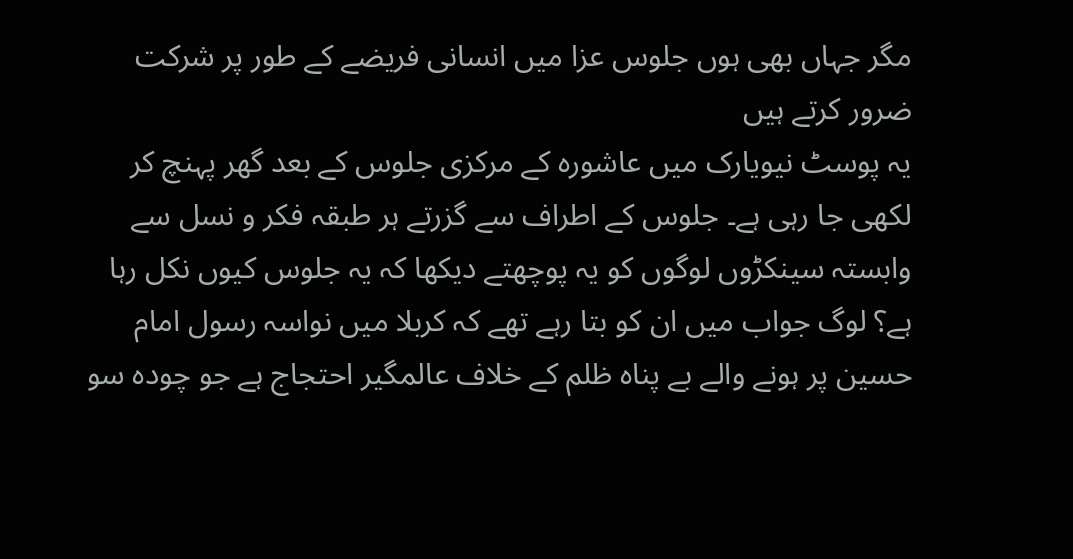مگر جہاں بھی ہوں جلوس عزا میں انسانی فریضے کے طور پر شرکت ضرور کرتے ہیں
یہ پوسٹ نیویارک میں عاشورہ کے مرکزی جلوس کے بعد گھر پہنچ کر لکھی جا رہی ہے۔ جلوس کے اطراف سے گزرتے ہر طبقہ فکر و نسل سے وابستہ سینکڑوں لوگوں کو یہ پوچھتے دیکھا کہ یہ جلوس کیوں نکل رہا ہے؟ لوگ جواب میں ان کو بتا رہے تھے کہ کربلا میں نواسہ رسول امام حسین پر ہونے والے بے پناہ ظلم کے خلاف عالمگیر احتجاج ہے جو چودہ سو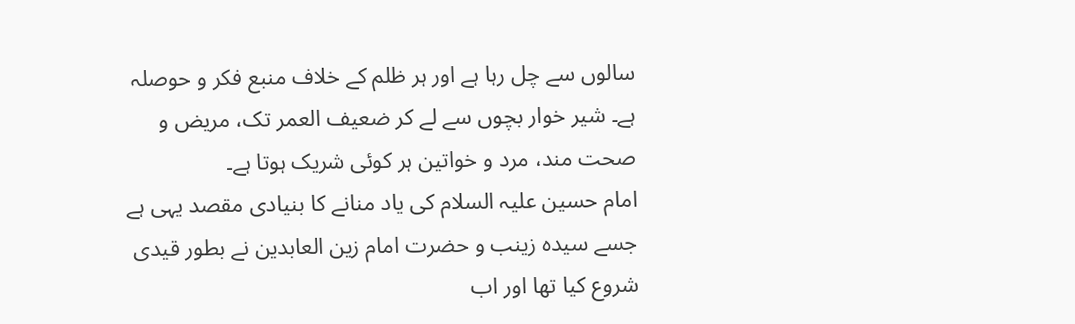سالوں سے چل رہا ہے اور ہر ظلم کے خلاف منبع فکر و حوصلہ ہے۔ شیر خوار بچوں سے لے کر ضعیف العمر تک، مریض و صحت مند، مرد و خواتین ہر کوئی شریک ہوتا ہے۔
امام حسین علیہ السلام کی یاد منانے کا بنیادی مقصد یہی ہے جسے سیدہ زینب و حضرت امام زین العابدین نے بطور قیدی شروع کیا تھا اور اب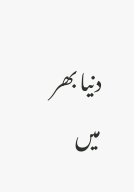دنیا بھر میں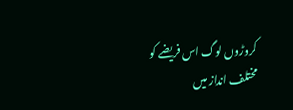کروڑوں لوگ اس فریضے کو مختلف انداز میں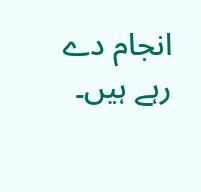انجام دے رہے ہیں۔